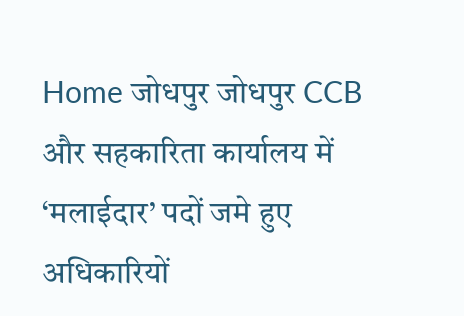Home जोधपुर जोधपुर CCB और सहकारिता कार्यालय में ‘मलाईदार’ पदों जमे हुए अधिकारियों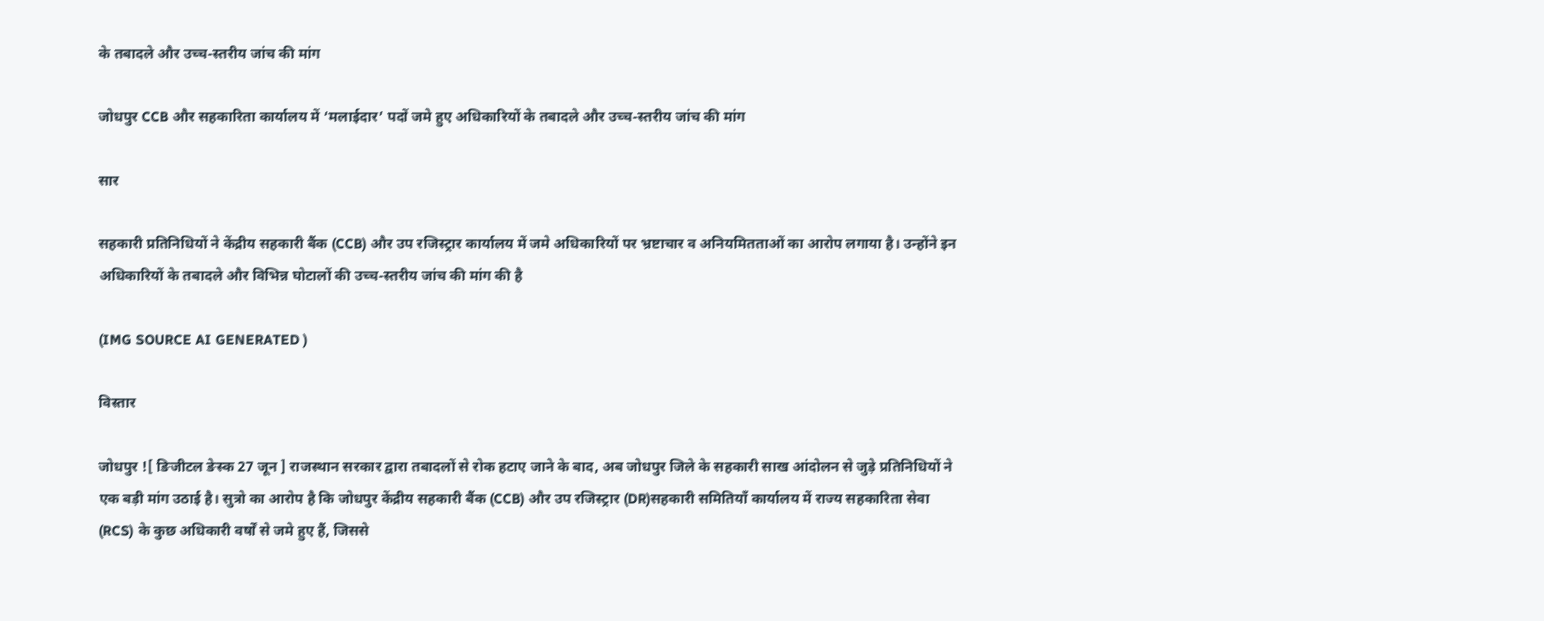के तबादले और उच्च-स्तरीय जांच की मांग

जोधपुर CCB और सहकारिता कार्यालय में ‘मलाईदार’ पदों जमे हुए अधिकारियों के तबादले और उच्च-स्तरीय जांच की मांग

सार

सहकारी प्रतिनिधियों ने केंद्रीय सहकारी बैंक (CCB) और उप रजिस्ट्रार कार्यालय में जमे अधिकारियों पर भ्रष्टाचार व अनियमितताओं का आरोप लगाया है। उन्होंने इन अधिकारियों के तबादले और विभिन्न घोटालों की उच्च-स्तरीय जांच की मांग की है

(IMG SOURCE AI GENERATED )

विस्तार

जोधपुर ![ ङिजीटल ङेस्क 27 जून ] राजस्थान सरकार द्वारा तबादलों से रोक हटाए जाने के बाद, अब जोधपुर जिले के सहकारी साख आंदोलन से जुड़े प्रतिनिधियों ने एक बड़ी मांग उठाई है। सुत्रो का आरोप है कि जोधपुर केंद्रीय सहकारी बैंक (CCB) और उप रजिस्ट्रार (DR)सहकारी समितियाँ कार्यालय में राज्य सहकारिता सेवा (RCS) के कुछ अधिकारी वर्षों से जमे हुए हैं, जिससे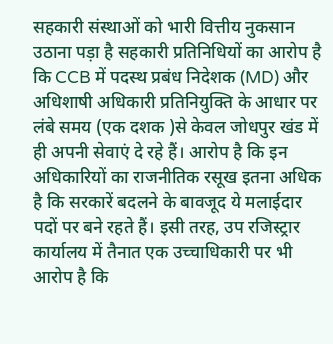सहकारी संस्थाओं को भारी वित्तीय नुकसान उठाना पड़ा है सहकारी प्रतिनिधियों का आरोप है कि CCB में पदस्थ प्रबंध निदेशक (MD) और अधिशाषी अधिकारी प्रतिनियुक्ति के आधार पर लंबे समय (एक दशक )से केवल जोधपुर खंड में ही अपनी सेवाएं दे रहे हैं। आरोप है कि इन अधिकारियों का राजनीतिक रसूख इतना अधिक है कि सरकारें बदलने के बावजूद ये मलाईदार पदों पर बने रहते हैं। इसी तरह, उप रजिस्ट्रार कार्यालय में तैनात एक उच्चाधिकारी पर भी आरोप है कि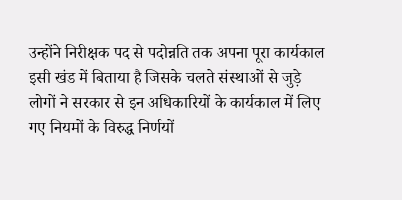उन्होंने निरीक्षक पद से पदोन्नति तक अपना पूरा कार्यकाल इसी खंड में बिताया है जिसके चलते संस्थाओं से जुड़े लोगों ने सरकार से इन अधिकारियों के कार्यकाल में लिए गए नियमों के विरुद्ध निर्णयों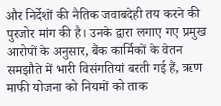और निर्देशों की नैतिक जवाबदेही तय करने की पुरजोर मांग की है। उनके द्वारा लगाए गए प्रमुख आरोपों के अनुसार, बैंक कार्मिकों के वेतन समझौते में भारी विसंगतियां बरती गई हैं, ऋण माफी योजना को नियमों को ताक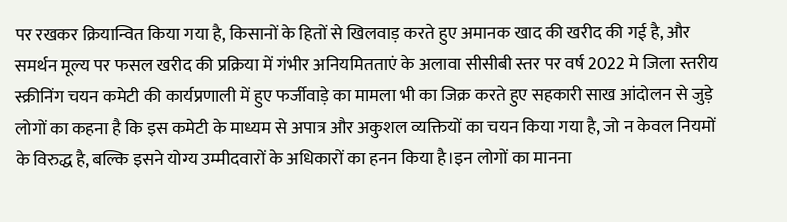पर रखकर क्रियान्वित किया गया है, किसानों के हितों से खिलवाड़ करते हुए अमानक खाद की खरीद की गई है, और समर्थन मूल्य पर फसल खरीद की प्रक्रिया में गंभीर अनियमितताएं के अलावा सीसीबी स्तर पर वर्ष 2022 मे जिला स्तरीय स्क्रीनिंग चयन कमेटी की कार्यप्रणाली में हुए फर्जीवाड़े का मामला भी का जिक्र करते हुए सहकारी साख आंदोलन से जुड़े लोगों का कहना है कि इस कमेटी के माध्यम से अपात्र और अकुशल व्यक्तियों का चयन किया गया है, जो न केवल नियमों के विरुद्ध है, बल्कि इसने योग्य उम्मीदवारों के अधिकारों का हनन किया है।इन लोगों का मानना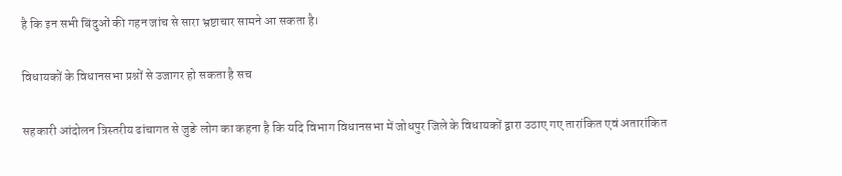है कि इन सभी बिंदुओं की गहन जांच से सारा भ्रष्टाचार सामने आ सकता है।

विधायकों के विधानसभा प्रश्नों से उजागर हो सकता है सच

सहकारी आंदोलन त्रिस्तरीय ढांचागत से जुङे लोग का कहना है कि यदि विभाग विधानसभा में जोधपुर जिले के विधायकों द्वारा उठाए गए तारांकित एवं अतारांकित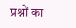प्रश्नों का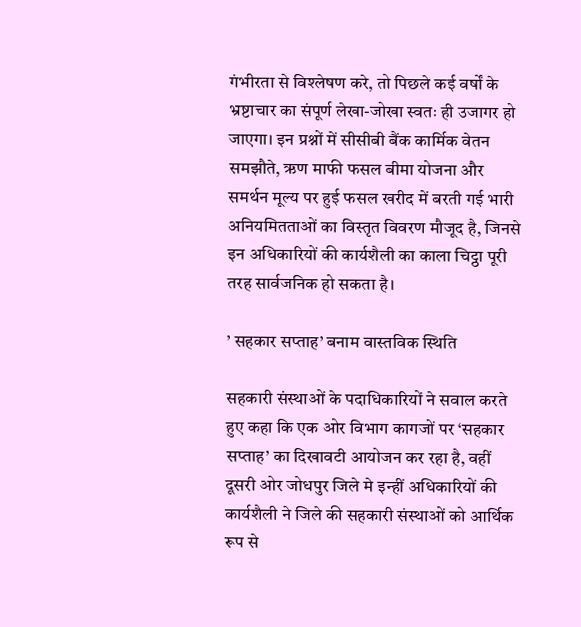गंभीरता से विश्लेषण करे, तो पिछले कई वर्षों के भ्रष्टाचार का संपूर्ण लेखा-जोखा स्वतः ही उजागर हो जाएगा। इन प्रश्नों में सीसीबी बैंक कार्मिक वेतन समझौते, ऋण माफी फसल बीमा योजना और समर्थन मूल्य पर हुई फसल खरीद में बरती गई भारी अनियमितताओं का विस्तृत विवरण मौजूद है, जिनसे इन अधिकारियों की कार्यशैली का काला चिट्ठा पूरी तरह सार्वजनिक हो सकता है।

’ सहकार सप्ताह’ बनाम वास्तविक स्थिति

सहकारी संस्थाओं के पदाधिकारियों ने सवाल करते हुए कहा कि एक ओर विभाग कागजों पर ‘सहकार सप्ताह’ का दिखावटी आयोजन कर रहा है, वहीं दूसरी ओर जोधपुर जिले मे इन्हीं अधिकारियों की कार्यशैली ने जिले की सहकारी संस्थाओं को आर्थिक रूप से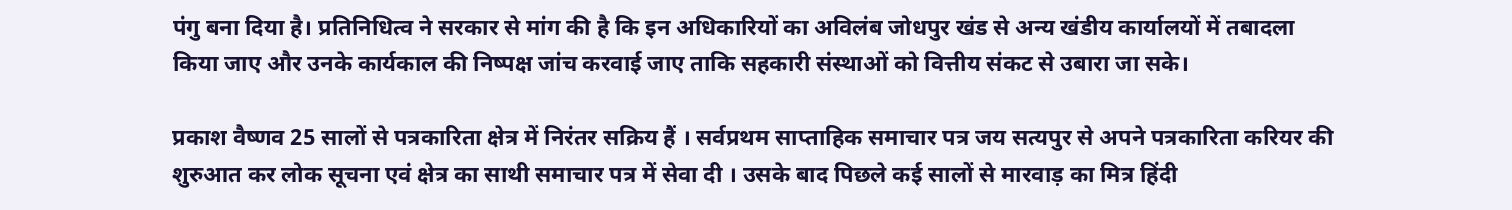पंगु बना दिया है। प्रतिनिधित्व ने सरकार से मांग की है कि इन अधिकारियों का अविलंब जोधपुर खंड से अन्य खंडीय कार्यालयों में तबादला किया जाए और उनके कार्यकाल की निष्पक्ष जांच करवाई जाए ताकि सहकारी संस्थाओं को वित्तीय संकट से उबारा जा सके।

प्रकाश वैष्णव 25 सालों से पत्रकारिता क्षेत्र में निरंतर सक्रिय हैं । सर्वप्रथम साप्ताहिक समाचार पत्र जय सत्यपुर से अपने पत्रकारिता करियर की शुरुआत कर लोक सूचना एवं क्षेत्र का साथी समाचार पत्र में सेवा दी । उसके बाद पिछले कई सालों से मारवाड़ का मित्र हिंदी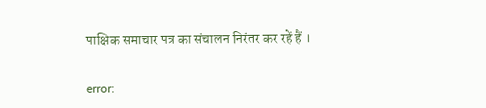पाक्षिक समाचार पत्र का संचालन निरंतर कर रहें हैं ।

error: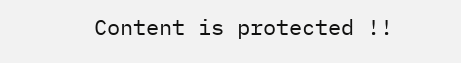Content is protected !!